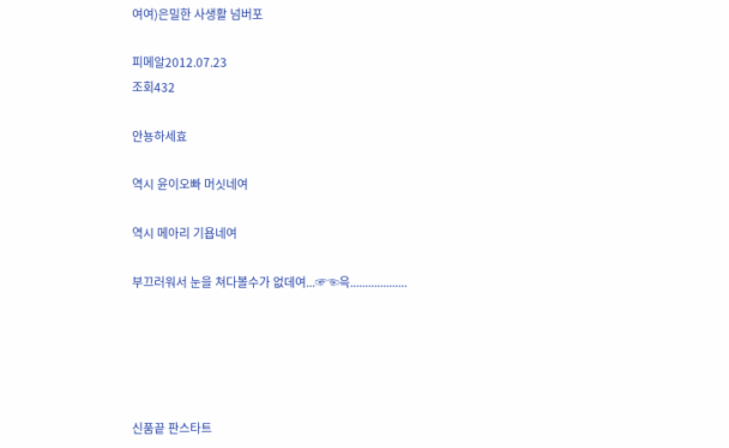여여)은밀한 사생활 넘버포

피메알2012.07.23
조회432

안뇽하세효

역시 윤이오빠 머싯네여

역시 메아리 기욥네여

부끄러워서 눈을 쳐다볼수가 없데여...☞☜윽...................





신품끝 판스타트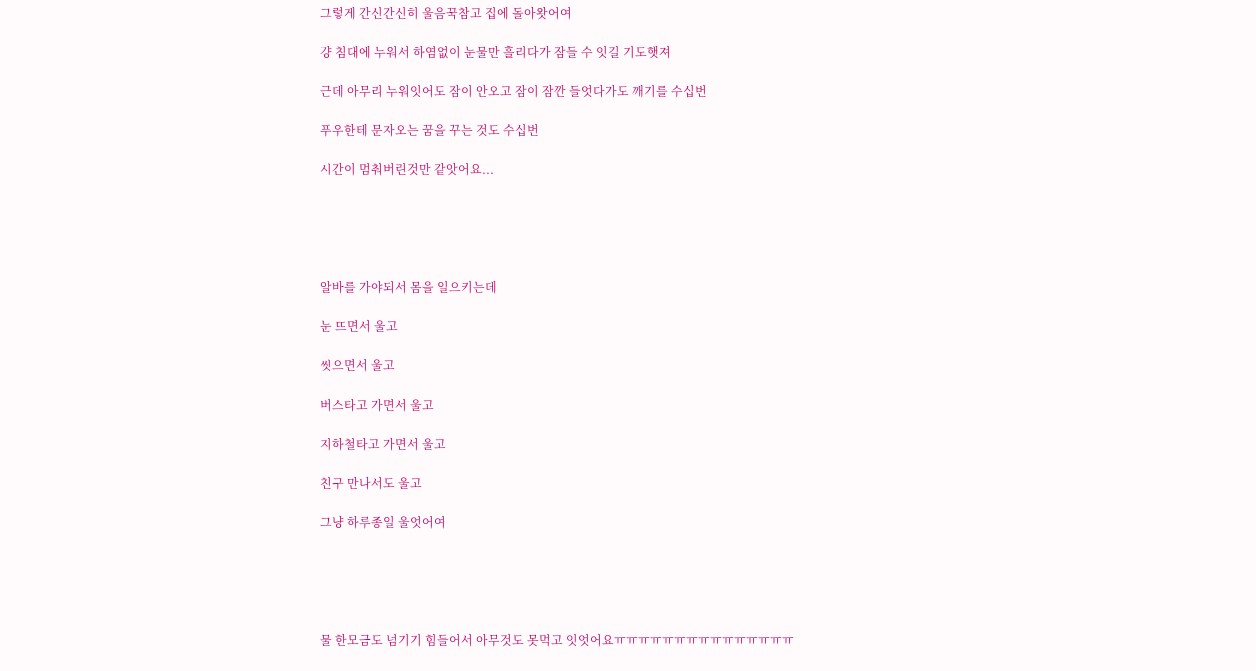그렇게 간신간신히 울음꾹참고 집에 돌아왓어여

걍 침대에 누워서 하염없이 눈물만 흘리다가 잠들 수 잇길 기도햇져

근데 아무리 누워잇어도 잠이 안오고 잠이 잠깐 들엇다가도 깨기를 수십번

푸우한테 문자오는 꿈을 꾸는 것도 수십번

시간이 멈춰버린것만 같앗어요...





알바를 가야되서 몸을 일으키는데

눈 뜨면서 울고

씻으면서 울고

버스타고 가면서 울고

지하철타고 가면서 울고

친구 만나서도 울고

그냥 하루종일 울엇어여





물 한모금도 넘기기 힘들어서 아무것도 못먹고 잇엇어요ㅠㅠㅠㅠㅠㅠㅠㅠㅠㅠㅠㅠㅠㅠㅠ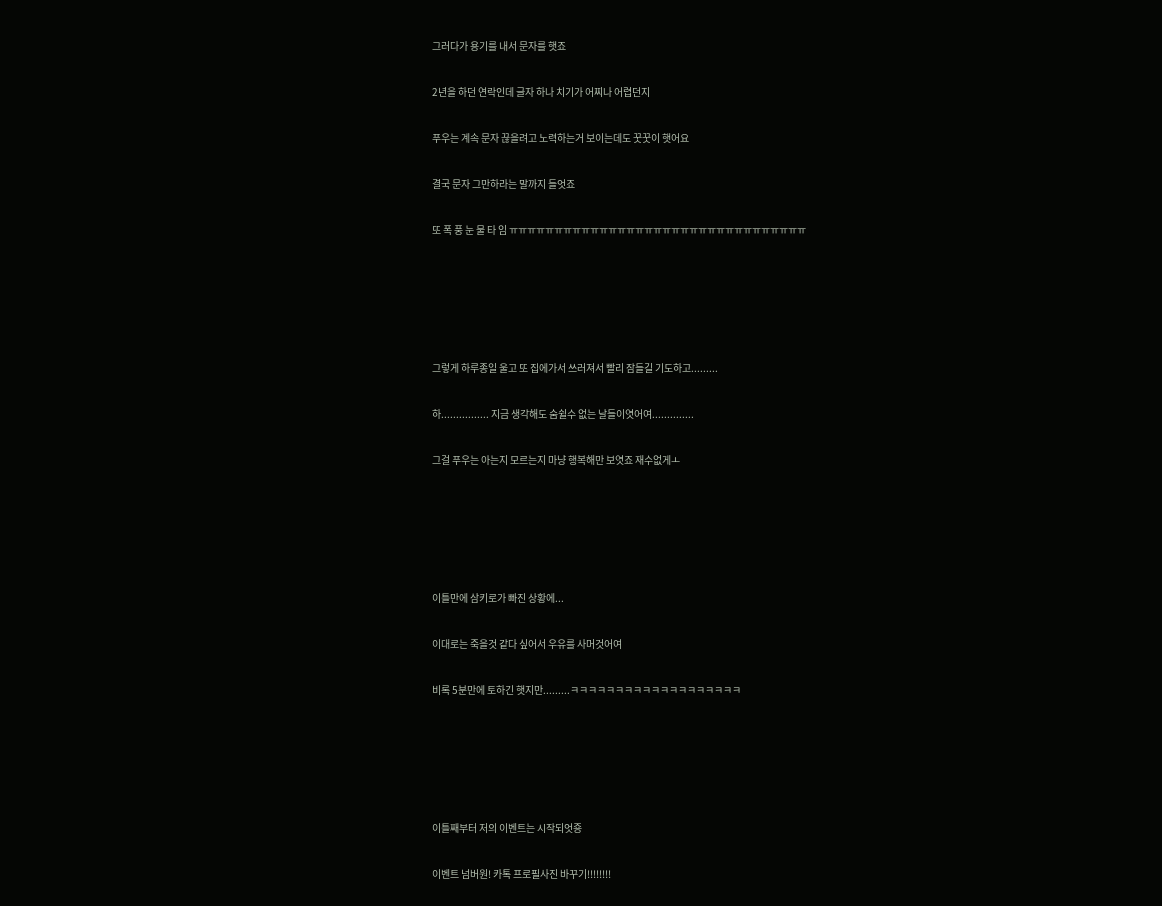그러다가 용기를 내서 문자를 햇죠

2년을 하던 연락인데 글자 하나 치기가 어찌나 어렵던지

푸우는 계속 문자 끊을려고 노력하는거 보이는데도 꿋꿋이 햇어요

결국 문자 그만하라는 말까지 들엇죠

또 폭 풍 눈 물 타 임 ㅠㅠㅠㅠㅠㅠㅠㅠㅠㅠㅠㅠㅠㅠㅠㅠㅠㅠㅠㅠㅠㅠㅠㅠㅠㅠㅠㅠㅠㅠㅠㅠㅠ





그렇게 하루종일 울고 또 집에가서 쓰러져서 빨리 잠들길 기도하고.........

하................ 지금 생각해도 숨쉴수 없는 날들이엿어여..............

그걸 푸우는 아는지 모르는지 마냥 행복해만 보엿죠 재수없게ㅗ





이틀만에 삼키로가 빠진 상황에...

이대로는 죽을것 같다 싶어서 우유를 사머것어여

비록 5분만에 토하긴 햇지만.........ㅋㅋㅋㅋㅋㅋㅋㅋㅋㅋㅋㅋㅋㅋㅋㅋㅋㅋㅋ





이틀째부터 저의 이벤트는 시작되엇죵

이벤트 넘버원! 카톡 프로필사진 바꾸기!!!!!!!!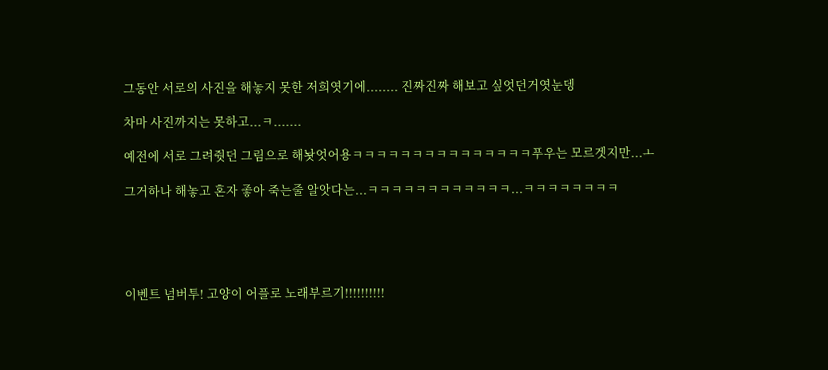그동안 서로의 사진을 해놓지 못한 저희엿기에........ 진짜진짜 해보고 싶엇던거엿눈뎅

차마 사진까지는 못하고...ㅋ.......

예전에 서로 그려줫던 그림으로 해놧엇어용ㅋㅋㅋㅋㅋㅋㅋㅋㅋㅋㅋㅋㅋㅋㅋ푸우는 모르겟지만...ㅗ

그거하나 해놓고 혼자 좋아 죽는줄 알앗다는...ㅋㅋㅋㅋㅋㅋㅋㅋㅋㅋㅋㅋ...ㅋㅋㅋㅋㅋㅋㅋㅋ





이벤트 넘버투! 고양이 어플로 노래부르기!!!!!!!!!!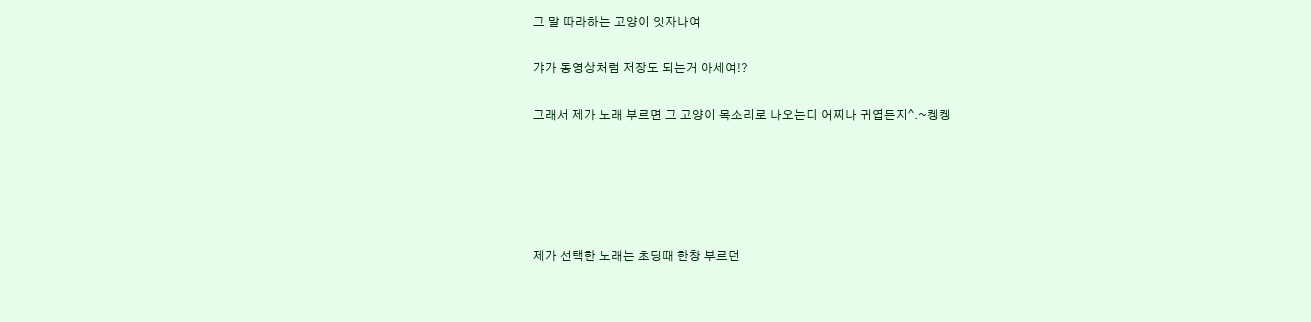그 말 따라하는 고양이 잇자나여

갸가 동영상처럼 저장도 되는거 아세여!?

그래서 제가 노래 부르면 그 고양이 목소리로 나오는디 어찌나 귀엽든지^.~켕켕





제가 선택한 노래는 초딩때 한창 부르던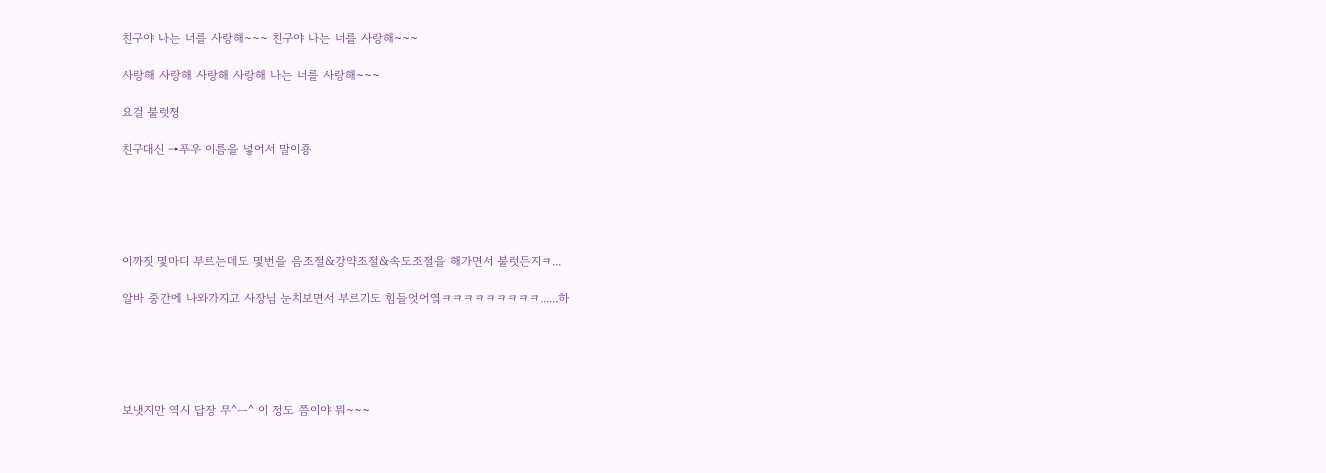친구야 나는 너를 사랑해~~~ 친구야 나는 너를 사랑해~~~

사랑해 사랑해 사랑해 사랑해 나는 너를 사랑해~~~

요걸 불럿졍

친구대신 →푸우 이름을 넣어서 말이죵





이까짓 몇마디 부르는데도 몇번을 음조절&강약조절&속도조절을 해가면서 불럿든지ㅋ...

알바 중간에 나와가지고 사장님 눈치보면서 부르기도 힘들엇어옄ㅋㅋㅋㅋㅋㅋㅋㅋㅋ......하





보냇지만 역시 답장 무^ㅡ^ 이 정도 쯤이야 뭐~~~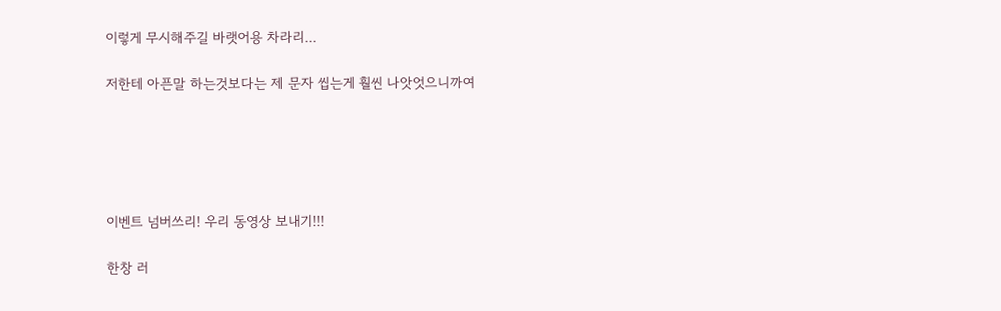이렇게 무시해주길 바랫어용 차라리...

저한테 아픈말 하는것보다는 제 문자 씹는게 훨씬 나앗엇으니까여





이벤트 넘버쓰리! 우리 동영상 보내기!!!

한창 러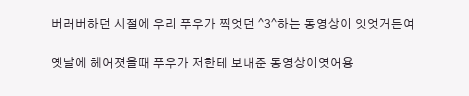버러버하던 시절에 우리 푸우가 찍엇던 ^3^하는 동영상이 잇엇거든여

옛날에 헤어졋을때 푸우가 저한테 보내준 동영상이엿어용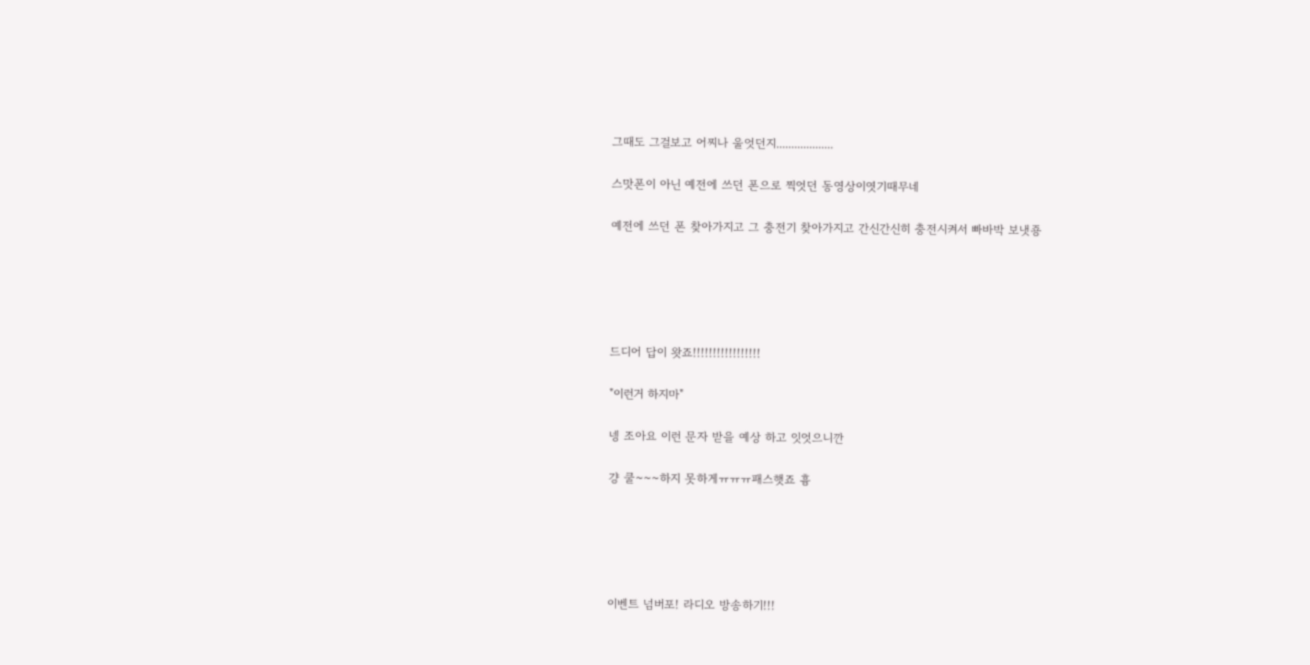그때도 그걸보고 어찌나 울엇던지...................

스맛폰이 아닌 예전에 쓰던 폰으로 찍엇던 동영상이엿기때무네

예전에 쓰던 폰 찾아가지고 그 충전기 찾아가지고 간신간신히 충전시켜서 빠바박 보냇죵





드디어 답이 왓죠!!!!!!!!!!!!!!!!!

"이런거 하지마"

넹 조아요 이런 문자 받을 예상 하고 잇엇으니깐

걍 쿨~~~하지 못하게ㅠㅠㅠ패스햇죠 흉





이벤트 넘버포! 라디오 방송하기!!!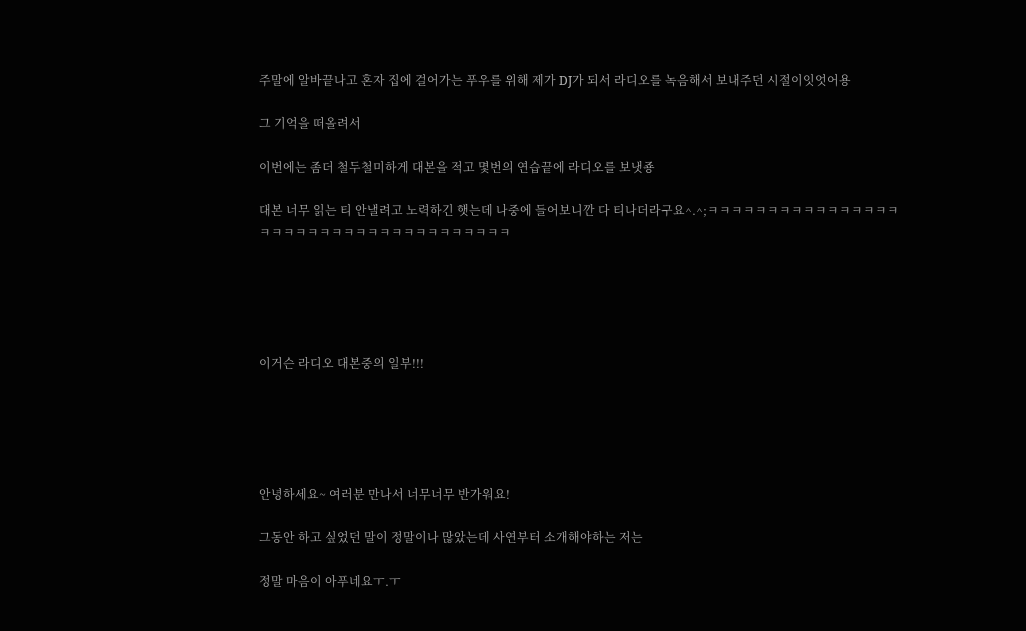주말에 알바끝나고 혼자 집에 걸어가는 푸우를 위해 제가 DJ가 되서 라디오를 녹음해서 보내주던 시절이잇엇어용

그 기억을 떠올려서

이번에는 좀더 철두철미하게 대본을 적고 몇번의 연습끝에 라디오를 보냇죵

대본 너무 읽는 티 안낼려고 노력하긴 햇는데 나중에 들어보니깐 다 티나더라구요^.^;ㅋㅋㅋㅋㅋㅋㅋㅋㅋㅋㅋㅋㅋㅋㅋㅋㅋㅋㅋㅋㅋㅋㅋㅋㅋㅋㅋㅋㅋㅋㅋㅋㅋㅋㅋㅋㅋ





이거슨 라디오 대본중의 일부!!!





안녕하세요~ 여러분 만나서 너무너무 반가워요!

그동안 하고 싶었던 말이 정말이나 많았는데 사연부터 소개해야하는 저는

정말 마음이 아푸네요ㅜ.ㅜ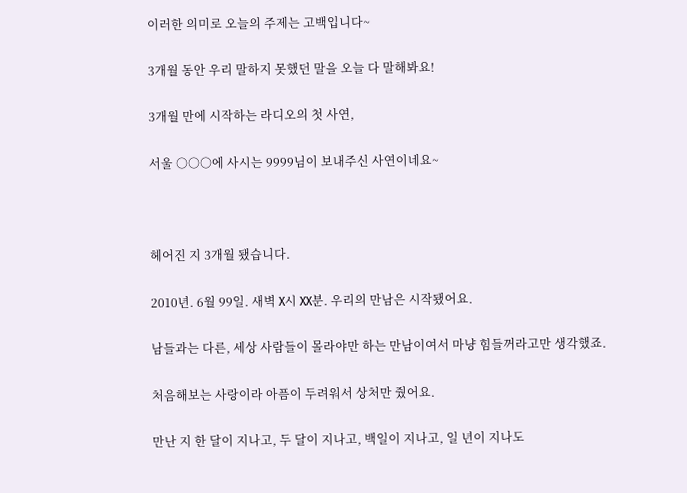이러한 의미로 오늘의 주제는 고백입니다~

3개월 동안 우리 말하지 못했던 말을 오늘 다 말해봐요!

3개월 만에 시작하는 라디오의 첫 사연,

서울 ○○○에 사시는 9999님이 보내주신 사연이네요~



헤어진 지 3개월 됐습니다.

2010년. 6월 99일. 새벽 X시 XX분. 우리의 만남은 시작됐어요.

남들과는 다른, 세상 사람들이 몰라야만 하는 만남이여서 마냥 힘들꺼라고만 생각했죠.

처음해보는 사랑이라 아픔이 두려워서 상처만 줬어요.

만난 지 한 달이 지나고, 두 달이 지나고, 백일이 지나고, 일 년이 지나도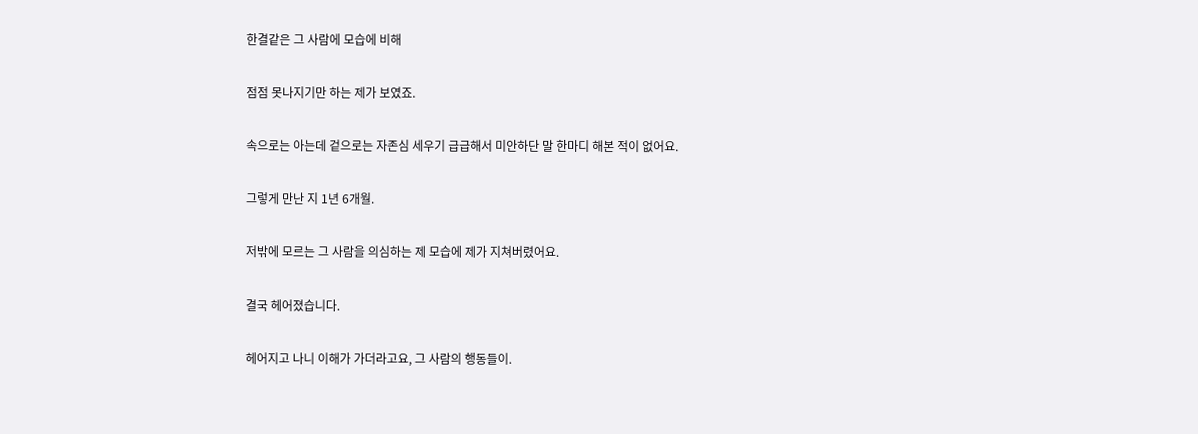한결같은 그 사람에 모습에 비해

점점 못나지기만 하는 제가 보였죠.

속으로는 아는데 겉으로는 자존심 세우기 급급해서 미안하단 말 한마디 해본 적이 없어요.

그렇게 만난 지 1년 6개월.

저밖에 모르는 그 사람을 의심하는 제 모습에 제가 지쳐버렸어요.

결국 헤어졌습니다.

헤어지고 나니 이해가 가더라고요, 그 사람의 행동들이.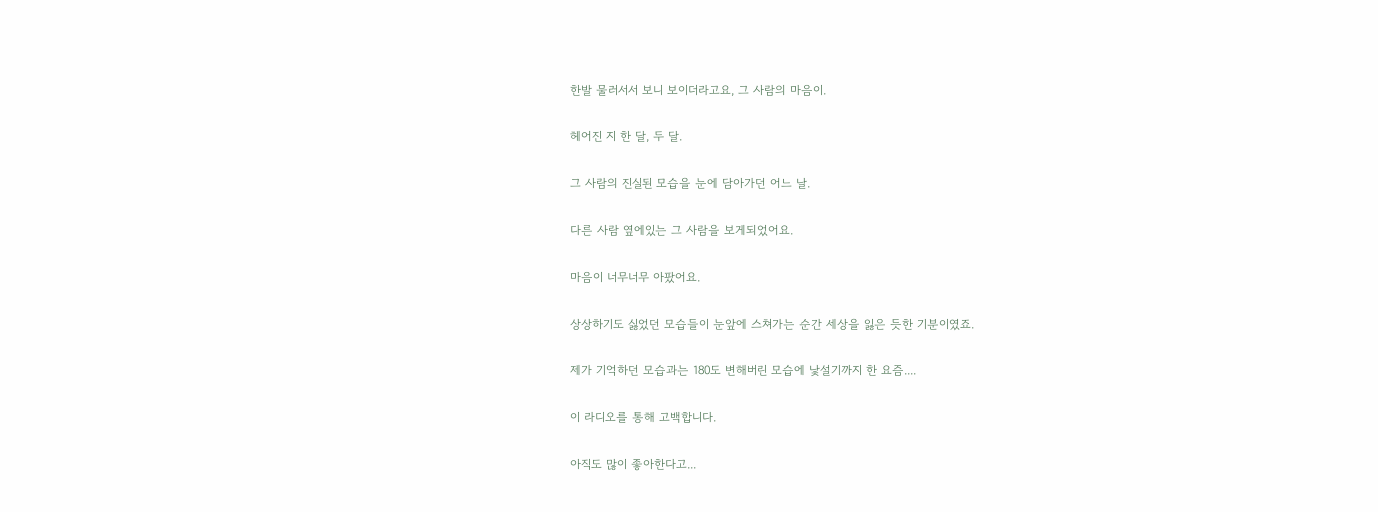한발 물러서서 보니 보이더라고요, 그 사람의 마음이.

헤어진 지 한 달, 두 달.

그 사람의 진실된 모습을 눈에 담아가던 어느 날.

다른 사람 옆에있는 그 사람을 보게되었어요.

마음이 너무너무 아팠어요.

상상하기도 싫었던 모습들이 눈앞에 스쳐가는 순간 세상을 잃은 듯한 기분이였죠.

제가 기억하던 모습과는 180도 변해버린 모습에 낯설기까지 한 요즘....

이 라디오를 통해 고백합니다.

아직도 많이 좋아한다고...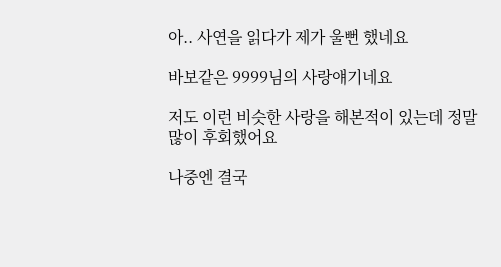아.. 사연을 읽다가 제가 울뻔 했네요

바보같은 9999님의 사랑얘기네요

저도 이런 비슷한 사랑을 해본적이 있는데 정말 많이 후회했어요

나중엔 결국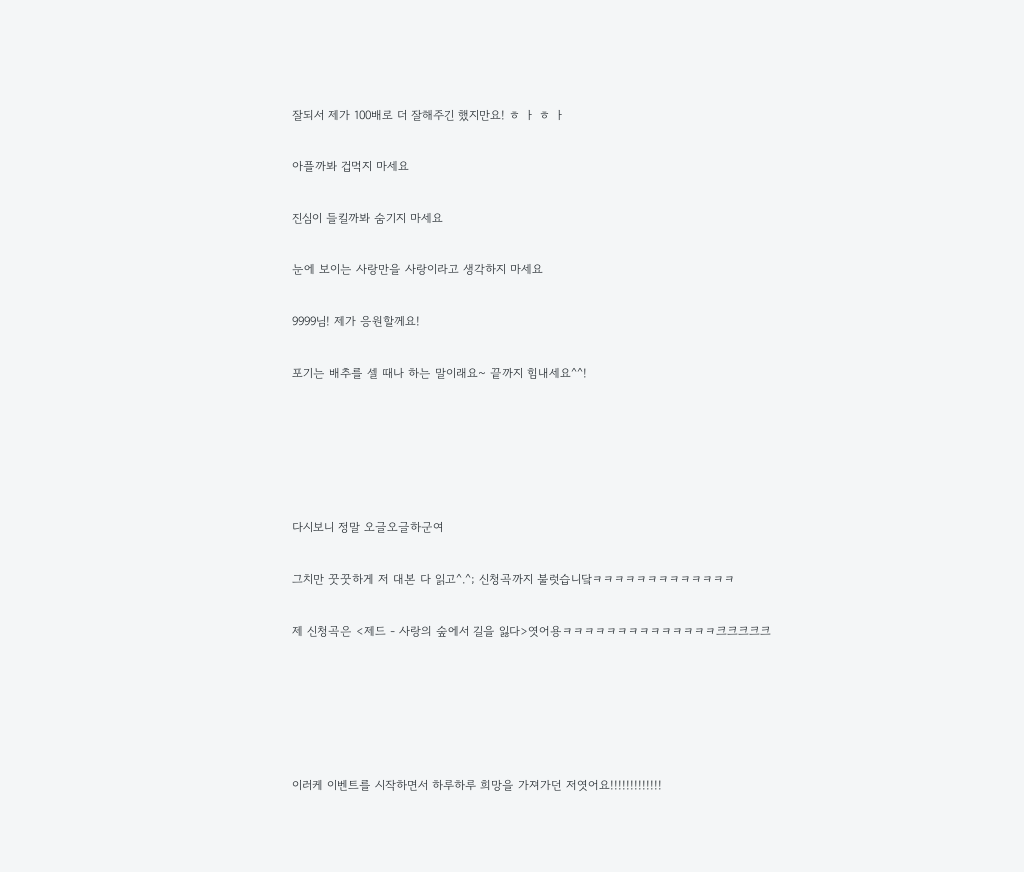잘되서 제가 100배로 더 잘해주긴 했지만요! ㅎ ㅏ ㅎ ㅏ

아플까봐 겁먹지 마세요

진심이 들킬까봐 숨기지 마세요

눈에 보이는 사랑만을 사랑이라고 생각하지 마세요

9999님! 제가 응원할께요!

포기는 배추를 셀 때나 하는 말이래요~ 끝까지 힘내세요^^!





다시보니 정말 오글오글하군여

그치만 꿋꿋하게 저 대본 다 읽고^.^; 신청곡까지 불럿습니닼ㅋㅋㅋㅋㅋㅋㅋㅋㅋㅋㅋㅋㅋ

제 신청곡은 <제드 - 사랑의 숲에서 길을 잃다>엿어용ㅋㅋㅋㅋㅋㅋㅋㅋㅋㅋㅋㅋㅋㅋ크크크크크





이러케 이벤트를 시작하면서 하루하루 희망을 가져가던 저엿어요!!!!!!!!!!!!!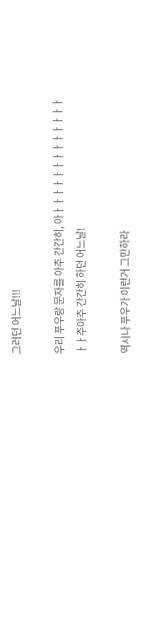그러던 어느날!!!

우리 푸우랑 문자를 아주 간간히, 아ㅏㅏㅏㅏㅏㅏㅏㅏㅏㅏㅏㅏㅏㅏㅏ주아주 간간히 하던 어느날!

역시나 푸우가 이런거 그만하라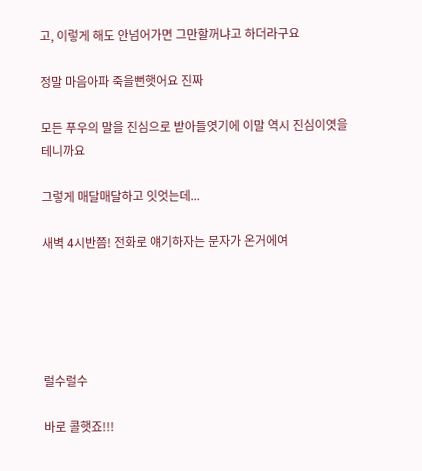고, 이렇게 해도 안넘어가면 그만할꺼냐고 하더라구요

정말 마음아파 죽을뻔햇어요 진짜

모든 푸우의 말을 진심으로 받아들엿기에 이말 역시 진심이엿을테니까요

그렇게 매달매달하고 잇엇는데...

새벽 4시반쯤! 전화로 얘기하자는 문자가 온거에여





럴수럴수

바로 콜햇죠!!!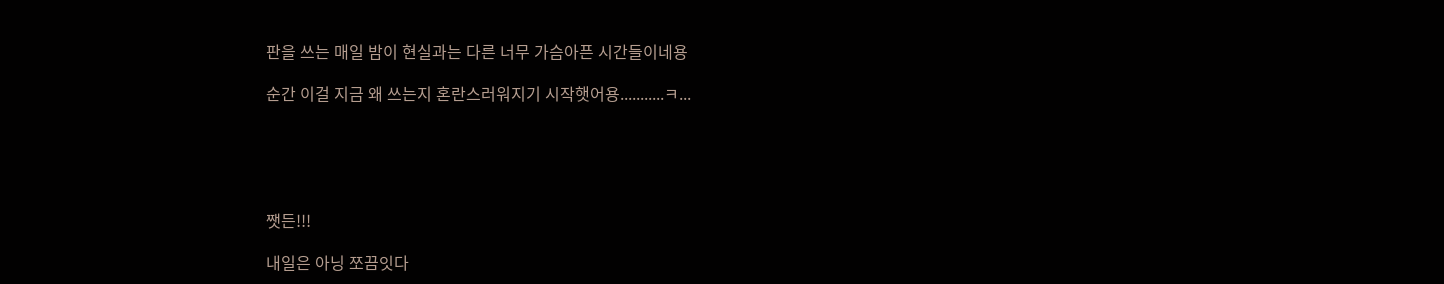판을 쓰는 매일 밤이 현실과는 다른 너무 가슴아픈 시간들이네용

순간 이걸 지금 왜 쓰는지 혼란스러워지기 시작햇어용...........ㅋ...





쨋든!!!

내일은 아닝 쪼끔잇다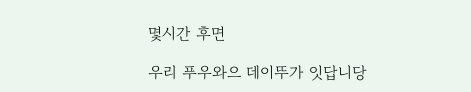몇시간 후면

우리 푸우와으 데이뚜가 잇답니당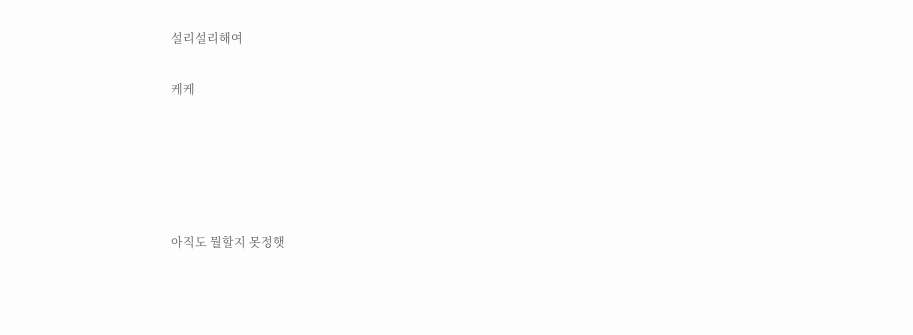설리설리해여

케케





아직도 뭘할지 못정햇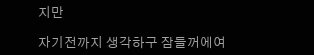지만

자기전까지 생각하구 잠들꺼에여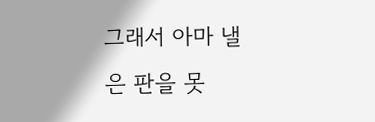그래서 아마 낼은 판을 못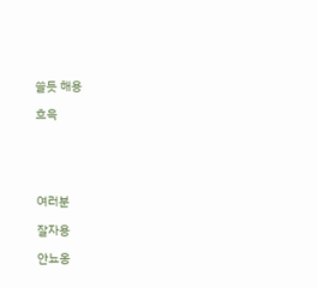쓸듯 해용

흐윽





여러분

잘자용

안뇨옹